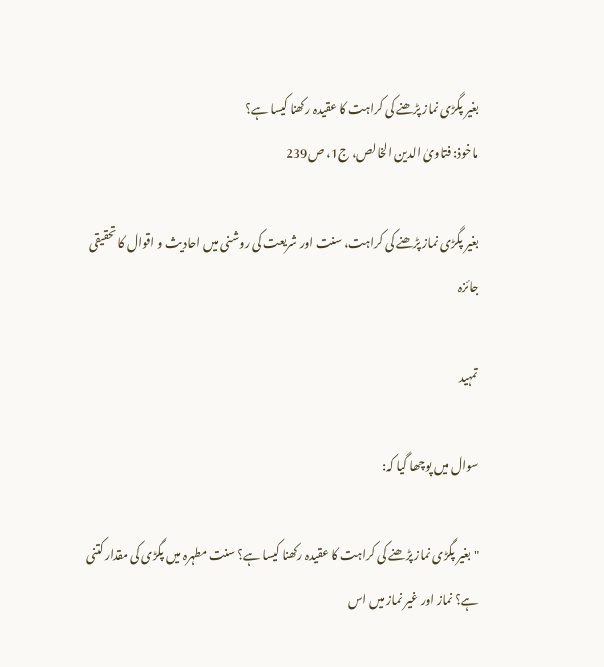بغیر پگڑی نماز پڑھنے کی کراہت کا عقیدہ رکھنا کیسا ہے؟
ماخوذ: فتاویٰ الدین الخالص، ج1، ص239

بغیر پگڑی نماز پڑھنے کی کراہت، سنت اور شریعت کی روشنی میں احادیث و اقوال کا تحقیقی جائزہ

تمہید

سوال میں پوچھا گیا کہ:

"بغیر پگڑی نماز پڑھنے کی کراہت کا عقیدہ رکھنا کیسا ہے؟ سنت مطہرہ میں پگڑی کی مقدار کتنی ہے؟ نماز اور غیر نماز میں اس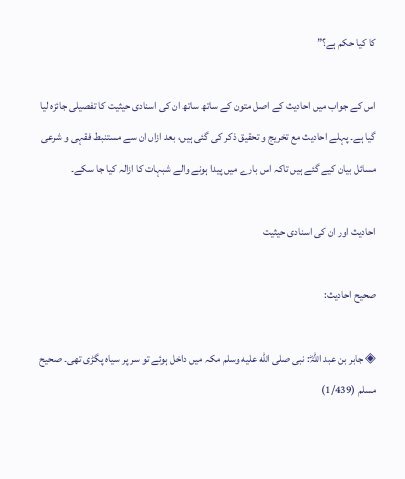کا کیا حکم ہے؟”

اس کے جواب میں احادیث کے اصل متون کے ساتھ ساتھ ان کی اسنادی حیثیت کا تفصیلی جائزہ لیا گیا ہے۔ پہلے احادیث مع تخریج و تحقیق ذکر کی گئی ہیں، بعد ازاں ان سے مستنبط فقہی و شرعی مسائل بیان کیے گئے ہیں تاکہ اس بارے میں پیدا ہونے والے شبہات کا ازالہ کیا جا سکے۔

احادیث اور ان کی اسنادی حیثیت

صحیح احادیث:

◈ جابر بن عبد اللہؓ: نبی صلى الله عليه وسلم مکہ میں داخل ہوئے تو سر پر سیاہ پگڑی تھی۔ صحیح مسلم (1/439)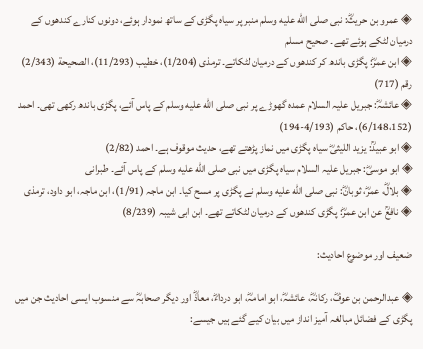◈ عمرو بن حریثؓ: نبی صلى الله عليه وسلم منبر پر سیاہ پگڑی کے ساتھ نمودار ہوئے، دونوں کنارے کندھوں کے درمیان لٹکے ہوئے تھے۔ صحیح مسلم
◈ ابن عمرؓ: پگڑی باندھ کر کندھوں کے درمیان لٹکاتے۔ ترمذی (1/204)، خطیب (11/293)، الصحيحة (2/343) رقم (717)
◈ عائشہؓ: جبریل علیہ السلام عمدہ گھوڑے پر نبی صلى الله عليه وسلم کے پاس آئے، پگڑی باندھ رکھی تھی۔ احمد (6/148،152)، حاکم (4/193-194)
◈ ابو عبیدؒ: یزید اللیثیؓ سیاہ پگڑی میں نماز پڑھتے تھے، حدیث موقوف ہے۔ احمد (2/82)
◈ ابو موسیؓ: جبریل علیہ السلام سیاہ پگڑی میں نبی صلى الله عليه وسلم کے پاس آئے۔ طبرانی
◈ بلالؓ، عمرؓ، ثوبانؓ: نبی صلى الله عليه وسلم نے پگڑی پر مسح کیا۔ ابن ماجہ (1/91)، ابن ماجہ، ابو داود، ترمذی
◈ نافعؒ عن ابن عمرؓ: پگڑی کندھوں کے درمیان لٹکاتے تھے۔ ابن ابی شیبہ (8/239)

ضعیف اور موضوع احادیث:

◈ عبدالرحمن بن عوفؓ، رکانہؓ، عائشہؓ، ابو امامہؓ، ابو درداءؓ، معاذؓ اور دیگر صحابہؓ سے منسوب ایسی احادیث جن میں پگڑی کے فضائل مبالغہ آمیز انداز میں بیان کیے گئے ہیں جیسے: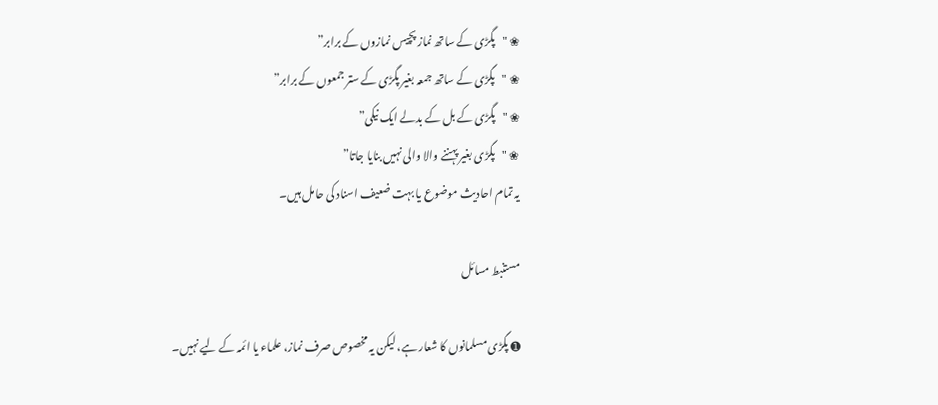❀ "پگڑی کے ساتھ نماز پچیس نمازوں کے برابر”
❀ "پگڑی کے ساتھ جمعہ بغیر پگڑی کے ستر جمعوں کے برابر”
❀ "پگڑی کے بل کے بدلے ایک نیکی”
❀ "پگڑی بغیر پہننے والا والی نہیں بنایا جاتا”
یہ تمام احادیث موضوع یا بہت ضعیف اسناد کی حامل ہیں۔

مستنبط مسائل

➊ پگڑی مسلمانوں کا شعار ہے، لیکن یہ مخصوص صرف نماز، علماء یا ائمہ کے لیے نہیں۔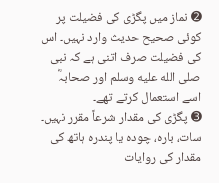➋ نماز میں پگڑی کی فضیلت پر کوئی صحیح حدیث وارد نہیں۔ اس کی فضیلت صرف اتنی ہے کہ نبی صلى الله عليه وسلم اور صحابہؓ اسے استعمال کرتے تھے۔
➌ پگڑی کی مقدار شرعاً مقرر نہیں۔ سات، بارہ، چودہ یا پندرہ ہاتھ کی مقدار کی روایات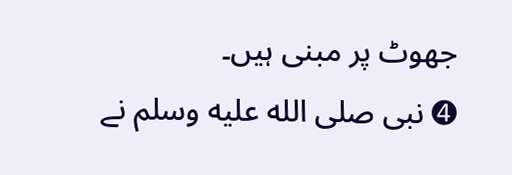جھوٹ پر مبنی ہیں۔
➍ نبی صلى الله عليه وسلم نے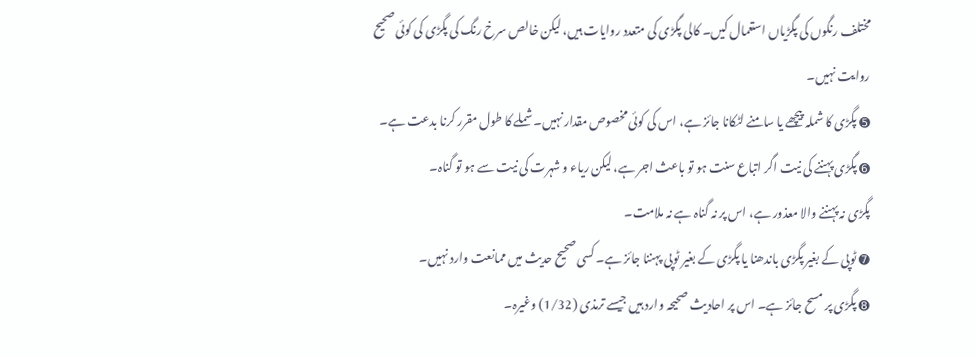مختلف رنگوں کی پگڑیاں استعمال کیں۔ کالی پگڑی کی متعدد روایات ہیں، لیکن خالص سرخ رنگ کی پگڑی کی کوئی صحیح روایت نہیں۔
➎ پگڑی کا شملہ پیچھے یا سامنے لٹکانا جائز ہے، اس کی کوئی مخصوص مقدار نہیں۔ شملے کا طول مقرر کرنا بدعت ہے۔
➏ پگڑی پہننے کی نیت اگر اتباع سنت ہو تو باعث اجر ہے، لیکن ریاء و شہرت کی نیت سے ہو تو گناہ۔
پگڑی نہ پہننے والا معذور ہے، اس پر نہ گناہ ہے نہ ملامت۔
➐ ٹوپی کے بغیر پگڑی باندھنا یا پگڑی کے بغیر ٹوپی پہننا جائز ہے۔ کسی صحیح حدیث میں ممانعت وارد نہیں۔
➑ پگڑی پر مسح جائز ہے۔ اس پر احادیث صحیحہ وارد ہیں جیسے ترمذی (1/32) وغیرہ۔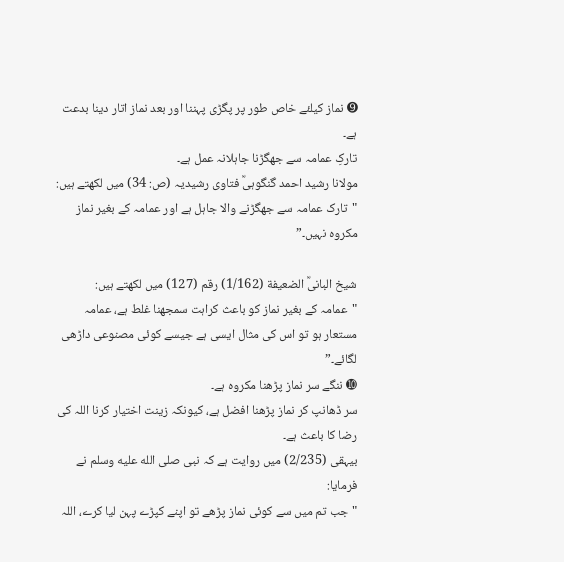➒ نماز کیلئے خاص طور پر پگڑی پہننا اور بعد نماز اتار دینا بدعت ہے۔
تارکِ عمامہ سے جھگڑنا جاہلانہ عمل ہے۔
مولانا رشید احمد گنگوہیؒ فتاوی رشیدیہ (ص: 34) میں لکھتے ہیں:
"تارک عمامہ سے جھگڑنے والا جاہل ہے اور عمامہ کے بغیر نماز مکروہ نہیں۔”

شیخ البانیؒ الضعيفة (1/162) رقم (127) میں لکھتے ہیں:
"عمامہ کے بغیر نماز کو باعث کراہت سمجھنا غلط ہے، عمامہ مستعار ہو تو اس کی مثال ایسی ہے جیسے کوئی مصنوعی داڑھی لگائے۔”
➓ ننگے سر نماز پڑھنا مکروہ ہے۔
سر ڈھانپ کر نماز پڑھنا افضل ہے، کیونکہ زینت اختیار کرنا اللہ کی رضا کا باعث ہے۔
بیہقی (2/235) میں روایت ہے کہ نبی صلى الله عليه وسلم نے فرمایا:
"جب تم میں سے کوئی نماز پڑھے تو اپنے کپڑے پہن لیا کرے، اللہ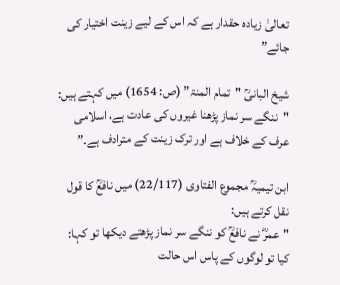تعالیٰ زیادہ حقدار ہے کہ اس کے لیے زینت اختیار کی جائے”

شیخ البانیؒ "تمام المنۃ” (ص: 1654) میں کہتے ہیں:
"ننگے سر نماز پڑھنا غیروں کی عادت ہے، اسلامی عرف کے خلاف ہے اور ترک زینت کے مترادف ہے۔”

ابن تیمیہؒ مجموع الفتاوی (22/117) میں نافعؒ کا قول نقل کرتے ہیں:
"عمرؓ نے نافعؒ کو ننگے سر نماز پڑھتے دیکھا تو کہا: کیا تو لوگوں کے پاس اس حالت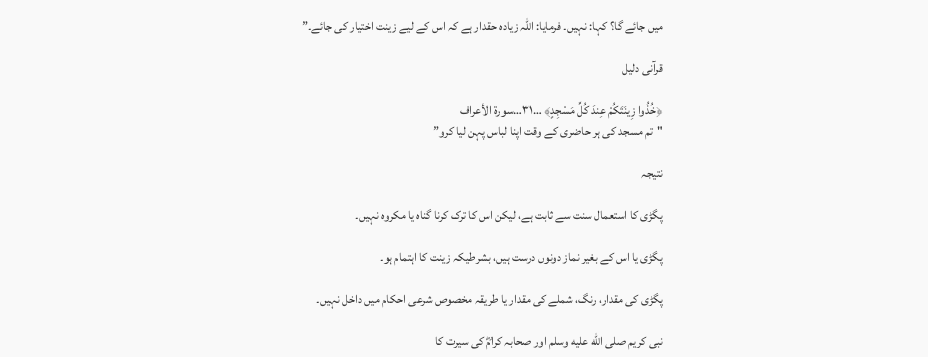میں جائے گا؟ کہا: نہیں۔ فرمایا: اللہ زیادہ حقدار ہے کہ اس کے لیے زینت اختیار کی جائے۔”

قرآنی دلیل

﴿خُذُوا زِينَتَكُمْ عِندَ كُلِّ مَسْجِدٍ﴾ …٣١…سورة الأعراف
"تم مسجد کی ہر حاضری کے وقت اپنا لباس پہن لیا کرو”

نتیجہ

پگڑی کا استعمال سنت سے ثابت ہے، لیکن اس کا ترک کرنا گناہ یا مکروہ نہیں۔

پگڑی یا اس کے بغیر نماز دونوں درست ہیں، بشرطیکہ زینت کا اہتمام ہو۔

پگڑی کی مقدار، رنگ، شملے کی مقدار یا طریقہ مخصوص شرعی احکام میں داخل نہیں۔

نبی کریم صلى الله عليه وسلم اور صحابہ کرامؓ کی سیرت کا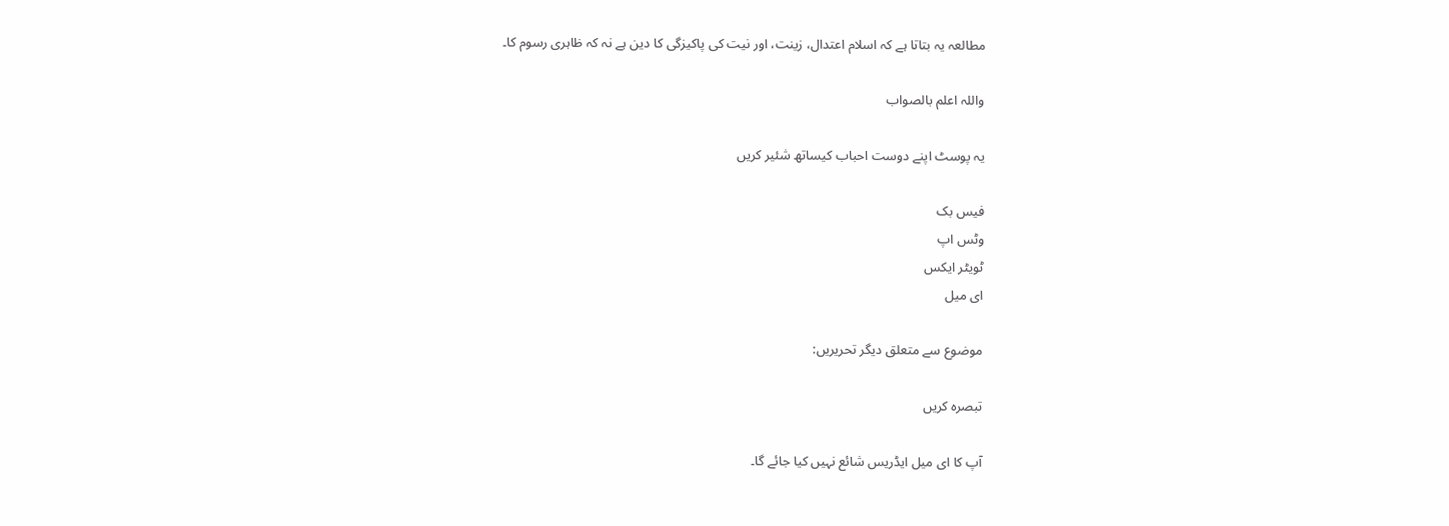مطالعہ یہ بتاتا ہے کہ اسلام اعتدال، زینت، اور نیت کی پاکیزگی کا دین ہے نہ کہ ظاہری رسوم کا۔

واللہ اعلم بالصواب

یہ پوسٹ اپنے دوست احباب کیساتھ شئیر کریں

فیس بک
وٹس اپ
ٹویٹر ایکس
ای میل

موضوع سے متعلق دیگر تحریریں:

تبصرہ کریں

آپ کا ای میل ایڈریس شائع نہیں کیا جائے گا۔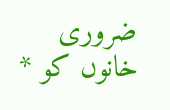ضروری خانوں کو *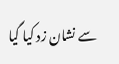سے نشان زد کیا گیا